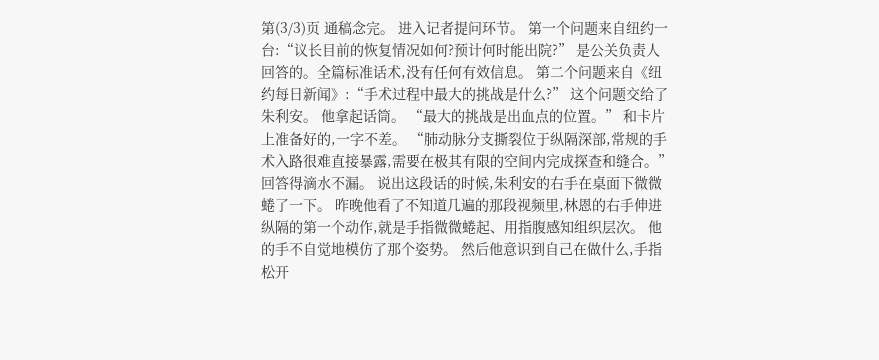第(3/3)页 通稿念完。 进入记者提问环节。 第一个问题来自纽约一台:“议长目前的恢复情况如何?预计何时能出院?” 是公关负责人回答的。全篇标准话术,没有任何有效信息。 第二个问题来自《纽约每日新闻》:“手术过程中最大的挑战是什么?” 这个问题交给了朱利安。 他拿起话筒。 “最大的挑战是出血点的位置。” 和卡片上准备好的,一字不差。 “肺动脉分支撕裂位于纵隔深部,常规的手术入路很难直接暴露,需要在极其有限的空间内完成探查和缝合。” 回答得滴水不漏。 说出这段话的时候,朱利安的右手在桌面下微微蜷了一下。 昨晚他看了不知道几遍的那段视频里,林恩的右手伸进纵隔的第一个动作,就是手指微微蜷起、用指腹感知组织层次。 他的手不自觉地模仿了那个姿势。 然后他意识到自己在做什么,手指松开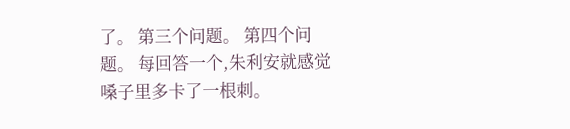了。 第三个问题。 第四个问题。 每回答一个,朱利安就感觉嗓子里多卡了一根刺。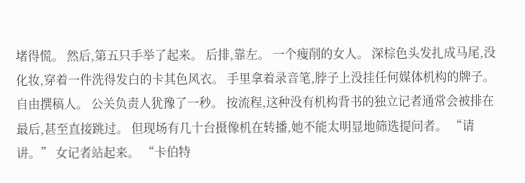堵得慌。 然后,第五只手举了起来。 后排,靠左。 一个瘦削的女人。 深棕色头发扎成马尾,没化妆,穿着一件洗得发白的卡其色风衣。 手里拿着录音笔,脖子上没挂任何媒体机构的牌子。 自由撰稿人。 公关负责人犹豫了一秒。 按流程,这种没有机构背书的独立记者通常会被排在最后,甚至直接跳过。 但现场有几十台摄像机在转播,她不能太明显地筛选提问者。 “请讲。” 女记者站起来。 “卡伯特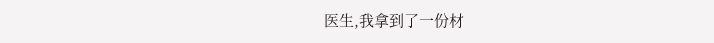医生,我拿到了一份材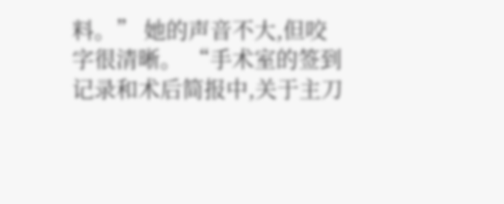料。” 她的声音不大,但咬字很清晰。 “手术室的签到记录和术后简报中,关于主刀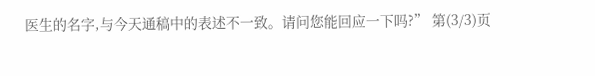医生的名字,与今天通稿中的表述不一致。请问您能回应一下吗?” 第(3/3)页